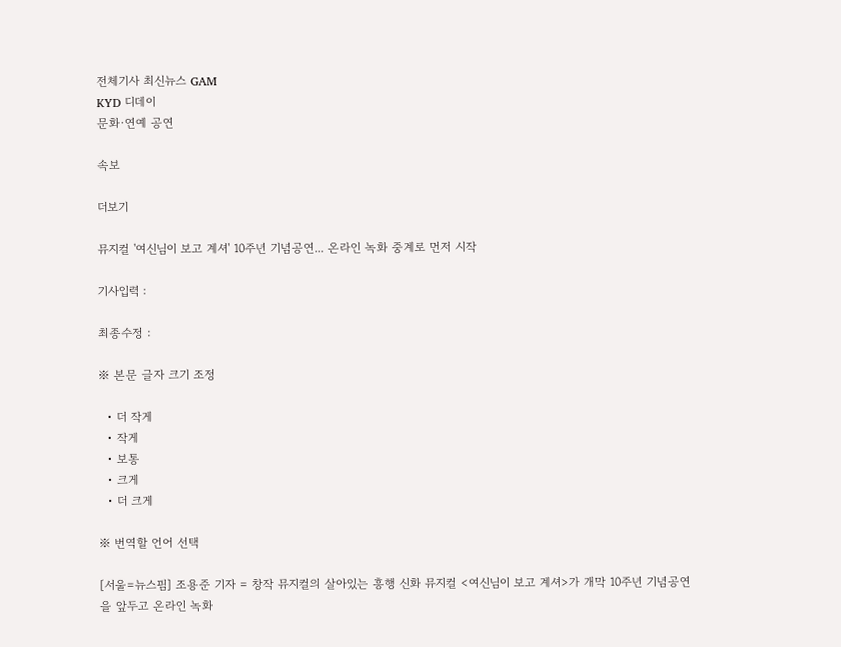전체기사 최신뉴스 GAM
KYD 디데이
문화·연예 공연

속보

더보기

뮤지컬 '여신님이 보고 계셔' 10주년 기념공연... 온라인 녹화 중계로 먼저 시작

기사입력 :

최종수정 :

※ 본문 글자 크기 조정

  • 더 작게
  • 작게
  • 보통
  • 크게
  • 더 크게

※ 번역할 언어 선택

[서울=뉴스핌] 조용준 기자 = 창작 뮤지컬의 살아있는 흥행 신화 뮤지컬 <여신님이 보고 계셔>가 개막 10주년 기념공연을 앞두고 온라인 녹화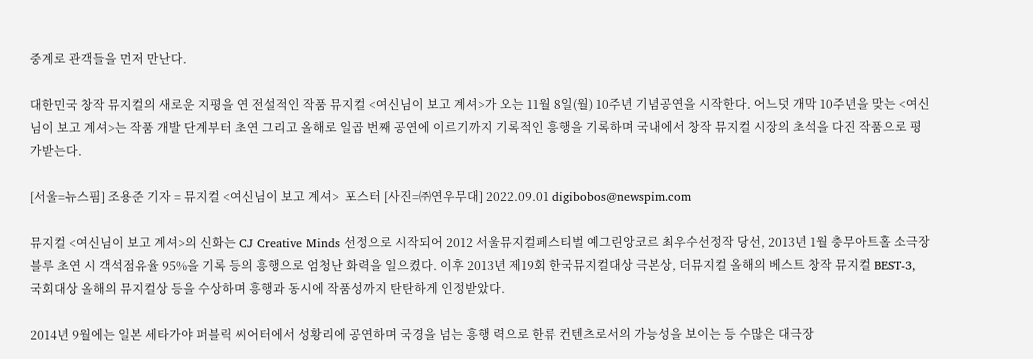중계로 관객들을 먼저 만난다.

대한민국 창작 뮤지컬의 새로운 지평을 연 전설적인 작품 뮤지컬 <여신님이 보고 계셔>가 오는 11월 8일(월) 10주년 기념공연을 시작한다. 어느덧 개막 10주년을 맞는 <여신님이 보고 계셔>는 작품 개발 단계부터 초연 그리고 올해로 일곱 번째 공연에 이르기까지 기록적인 흥행을 기록하며 국내에서 창작 뮤지컬 시장의 초석을 다진 작품으로 평가받는다.

[서울=뉴스핌] 조용준 기자 = 뮤지컬 <여신님이 보고 계셔>  포스터 [사진=㈜연우무대] 2022.09.01 digibobos@newspim.com

뮤지컬 <여신님이 보고 계셔>의 신화는 CJ Creative Minds 선정으로 시작되어 2012 서울뮤지컬페스티벌 예그린앙코르 최우수선정작 당선, 2013년 1월 충무아트홀 소극장 블루 초연 시 객석점유율 95%을 기록 등의 흥행으로 엄청난 화력을 일으켰다. 이후 2013년 제19회 한국뮤지컬대상 극본상, 더뮤지컬 올해의 베스트 창작 뮤지컬 BEST-3, 국회대상 올해의 뮤지컬상 등을 수상하며 흥행과 동시에 작품성까지 탄탄하게 인정받았다.

2014년 9월에는 일본 세타가야 퍼블릭 씨어터에서 성황리에 공연하며 국경을 넘는 흥행 력으로 한류 컨텐츠로서의 가능성을 보이는 등 수많은 대극장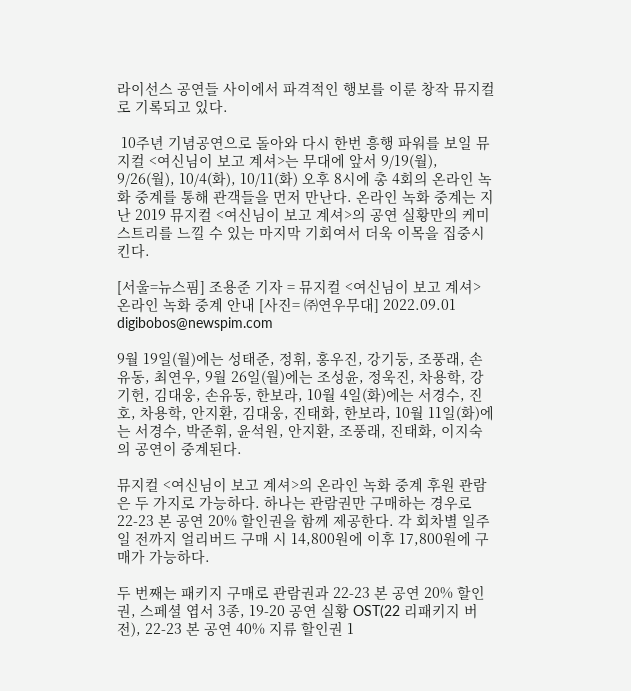라이선스 공연들 사이에서 파격적인 행보를 이룬 창작 뮤지컬로 기록되고 있다.

 10주년 기념공연으로 돌아와 다시 한번 흥행 파워를 보일 뮤지컬 <여신님이 보고 계셔>는 무대에 앞서 9/19(월), 9/26(월), 10/4(화), 10/11(화) 오후 8시에 총 4회의 온라인 녹화 중계를 통해 관객들을 먼저 만난다. 온라인 녹화 중계는 지난 2019 뮤지컬 <여신님이 보고 계셔>의 공연 실황만의 케미스트리를 느낄 수 있는 마지막 기회여서 더욱 이목을 집중시킨다.

[서울=뉴스핌] 조용준 기자 = 뮤지컬 <여신님이 보고 계셔> 온라인 녹화 중계 안내 [사진= ㈜연우무대] 2022.09.01 digibobos@newspim.com

9월 19일(월)에는 성태준, 정휘, 홍우진, 강기둥, 조풍래, 손유동, 최연우, 9월 26일(월)에는 조성윤, 정욱진, 차용학, 강기헌, 김대웅, 손유동, 한보라, 10월 4일(화)에는 서경수, 진호, 차용학, 안지환, 김대웅, 진태화, 한보라, 10월 11일(화)에는 서경수, 박준휘, 윤석원, 안지환, 조풍래, 진태화, 이지숙의 공연이 중계된다.

뮤지컬 <여신님이 보고 계셔>의 온라인 녹화 중계 후원 관람은 두 가지로 가능하다. 하나는 관람권만 구매하는 경우로 22-23 본 공연 20% 할인권을 함께 제공한다. 각 회차별 일주일 전까지 얼리버드 구매 시 14,800원에 이후 17,800원에 구매가 가능하다.

두 번째는 패키지 구매로 관람권과 22-23 본 공연 20% 할인권, 스페셜 엽서 3종, 19-20 공연 실황 OST(22 리패키지 버전), 22-23 본 공연 40% 지류 할인권 1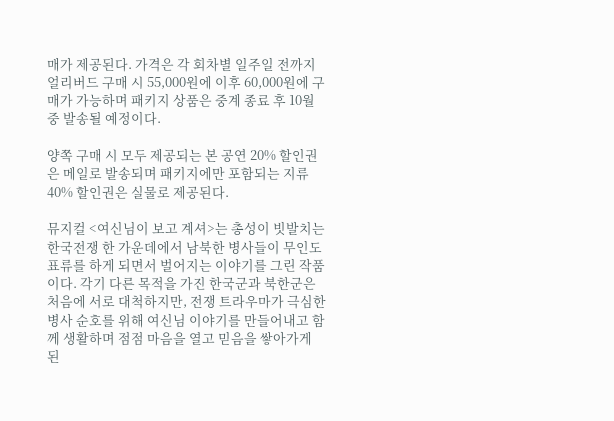매가 제공된다. 가격은 각 회차별 일주일 전까지 얼리버드 구매 시 55,000원에 이후 60,000원에 구매가 가능하며 패키지 상품은 중계 종료 후 10월 중 발송될 예정이다.

양쪽 구매 시 모두 제공되는 본 공연 20% 할인권은 메일로 발송되며 패키지에만 포함되는 지류 40% 할인권은 실물로 제공된다.

뮤지컬 <여신님이 보고 계셔>는 총성이 빗발치는 한국전쟁 한 가운데에서 남북한 병사들이 무인도 표류를 하게 되면서 벌어지는 이야기를 그린 작품이다. 각기 다른 목적을 가진 한국군과 북한군은 처음에 서로 대척하지만, 전쟁 트라우마가 극심한 병사 순호를 위해 여신님 이야기를 만들어내고 함께 생활하며 점점 마음을 열고 믿음을 쌓아가게 된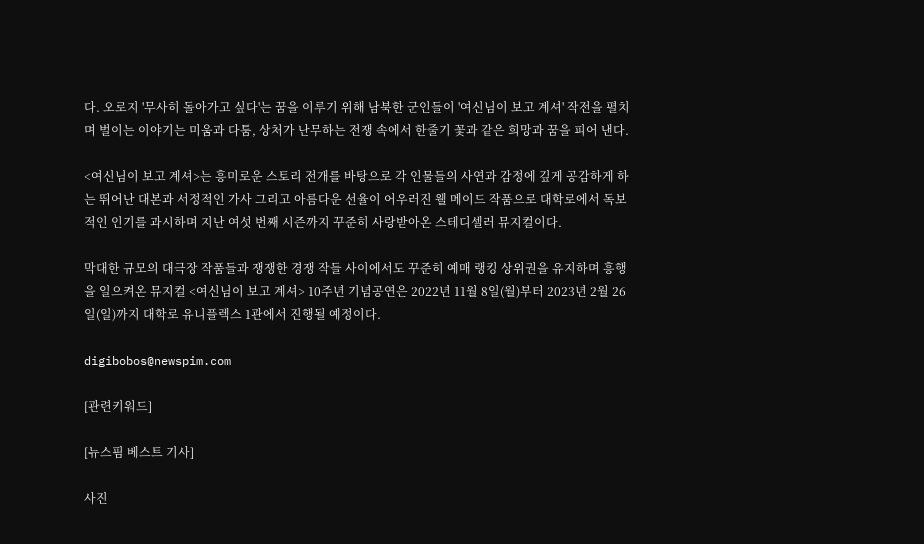다. 오로지 '무사히 돌아가고 싶다'는 꿈을 이루기 위해 남북한 군인들이 '여신님이 보고 계셔' 작전을 펼치며 벌이는 이야기는 미움과 다툼, 상처가 난무하는 전쟁 속에서 한줄기 꽃과 같은 희망과 꿈을 피어 낸다.

<여신님이 보고 계셔>는 흥미로운 스토리 전개를 바탕으로 각 인물들의 사연과 감정에 깊게 공감하게 하는 뛰어난 대본과 서정적인 가사 그리고 아름다운 선율이 어우러진 웰 메이드 작품으로 대학로에서 독보적인 인기를 과시하며 지난 여섯 번째 시즌까지 꾸준히 사랑받아온 스테디셀러 뮤지컬이다.

막대한 규모의 대극장 작품들과 쟁쟁한 경쟁 작들 사이에서도 꾸준히 예매 랭킹 상위권을 유지하며 흥행을 일으켜온 뮤지컬 <여신님이 보고 계셔> 10주년 기념공연은 2022년 11월 8일(월)부터 2023년 2월 26일(일)까지 대학로 유니플렉스 1관에서 진행될 예정이다.

digibobos@newspim.com

[관련키워드]

[뉴스핌 베스트 기사]

사진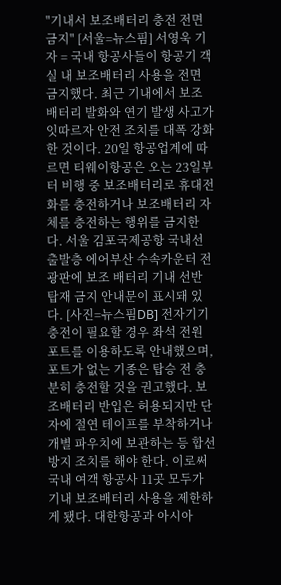"기내서 보조배터리 충전 전면 금지" [서울=뉴스핌] 서영욱 기자 = 국내 항공사들이 항공기 객실 내 보조배터리 사용을 전면 금지했다. 최근 기내에서 보조배터리 발화와 연기 발생 사고가 잇따르자 안전 조치를 대폭 강화한 것이다. 20일 항공업계에 따르면 티웨이항공은 오는 23일부터 비행 중 보조배터리로 휴대전화를 충전하거나 보조배터리 자체를 충전하는 행위를 금지한다. 서울 김포국제공항 국내선 출발층 에어부산 수속카운터 전광판에 보조 배터리 기내 선반 탑재 금지 안내문이 표시돼 있다. [사진=뉴스핌DB] 전자기기 충전이 필요할 경우 좌석 전원 포트를 이용하도록 안내했으며, 포트가 없는 기종은 탑승 전 충분히 충전할 것을 권고했다. 보조배터리 반입은 허용되지만 단자에 절연 테이프를 부착하거나 개별 파우치에 보관하는 등 합선 방지 조치를 해야 한다. 이로써 국내 여객 항공사 11곳 모두가 기내 보조배터리 사용을 제한하게 됐다. 대한항공과 아시아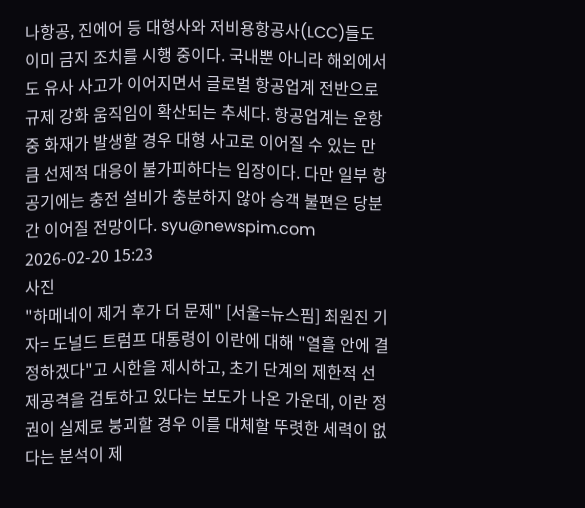나항공, 진에어 등 대형사와 저비용항공사(LCC)들도 이미 금지 조치를 시행 중이다. 국내뿐 아니라 해외에서도 유사 사고가 이어지면서 글로벌 항공업계 전반으로 규제 강화 움직임이 확산되는 추세다. 항공업계는 운항 중 화재가 발생할 경우 대형 사고로 이어질 수 있는 만큼 선제적 대응이 불가피하다는 입장이다. 다만 일부 항공기에는 충전 설비가 충분하지 않아 승객 불편은 당분간 이어질 전망이다. syu@newspim.com 2026-02-20 15:23
사진
"하메네이 제거 후가 더 문제" [서울=뉴스핌] 최원진 기자= 도널드 트럼프 대통령이 이란에 대해 "열흘 안에 결정하겠다"고 시한을 제시하고, 초기 단계의 제한적 선제공격을 검토하고 있다는 보도가 나온 가운데, 이란 정권이 실제로 붕괴할 경우 이를 대체할 뚜렷한 세력이 없다는 분석이 제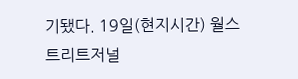기됐다. 19일(현지시간) 월스트리트저널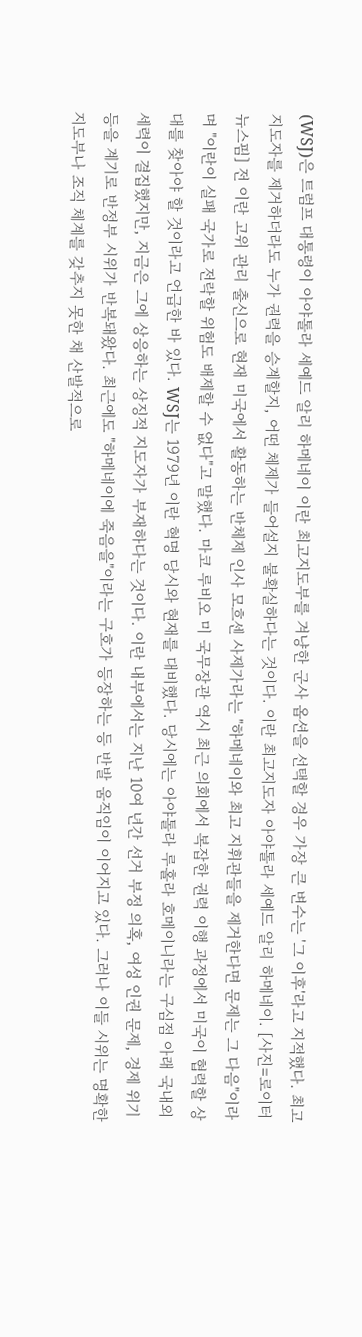(WSJ)은 트럼프 대통령이 아야톨라 세예드 알리 하메네이 이란 최고지도부를 겨냥한 군사 옵션을 선택할 경우 가장 큰 변수는 '그 이후'라고 지적했다. 최고지도자를 제거하더라도 누가 권력을 승계할지, 어떤 체제가 들어설지 불확실하다는 것이다. 이란 최고지도자 아야톨라 세예드 알리 하메네이. [사진=로이터 뉴스핌] 전 이란 고위 관리 출신으로 현재 미국에서 활동하는 반체제 인사 모흐센 사제가라는 "하메네이와 최고 지휘관들을 제거한다면 문제는 그 다음"이라며 "이란이 실패 국가로 전락할 위험도 배제할 수 없다"고 말했다. 마코 루비오 미 국무장관 역시 최근 의회에서 복잡한 권력 이행 과정에서 미국이 협력할 상대를 찾아야 할 것이라고 언급한 바 있다. WSJ는 1979년 이란 혁명 당시와 현재를 대비했다. 당시에는 아야톨라 루홀라 호메이니라는 구심점 아래 국내외 세력이 결집했지만, 지금은 그에 상응하는 상징적 지도자가 부재하다는 것이다. 이란 내부에서는 지난 10여 년간 선거 부정 의혹, 여성 인권 문제, 경제 위기 등을 계기로 반정부 시위가 반복돼왔다. 최근에도 "하메네이에 죽음을"이라는 구호가 등장하는 등 반발 움직임이 이어지고 있다. 그러나 이들 시위는 명확한 지도부나 조직 체계를 갖추지 못한 채 산발적으로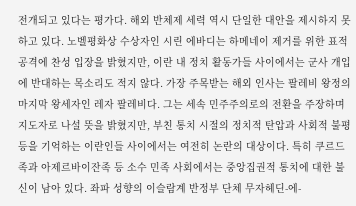전개되고 있다는 평가다. 해외 반체제 세력 역시 단일한 대안을 제시하지 못하고 있다. 노벨평화상 수상자인 시린 에바디는 하메네이 제거를 위한 표적 공격에 찬성 입장을 밝혔지만, 이란 내 정치 활동가들 사이에서는 군사 개입에 반대하는 목소리도 적지 않다. 가장 주목받는 해외 인사는 팔레비 왕정의 마지막 왕세자인 레자 팔레비다. 그는 세속 민주주의로의 전환을 주장하며 지도자로 나설 뜻을 밝혔지만, 부친 통치 시절의 정치적 탄압과 사회적 불평등을 기억하는 이란인들 사이에서는 여전히 논란의 대상이다. 특히 쿠르드족과 아제르바이잔족 등 소수 민족 사회에서는 중앙집권적 통치에 대한 불신이 남아 있다. 좌파 성향의 이슬람계 반정부 단체 무자헤딘-에-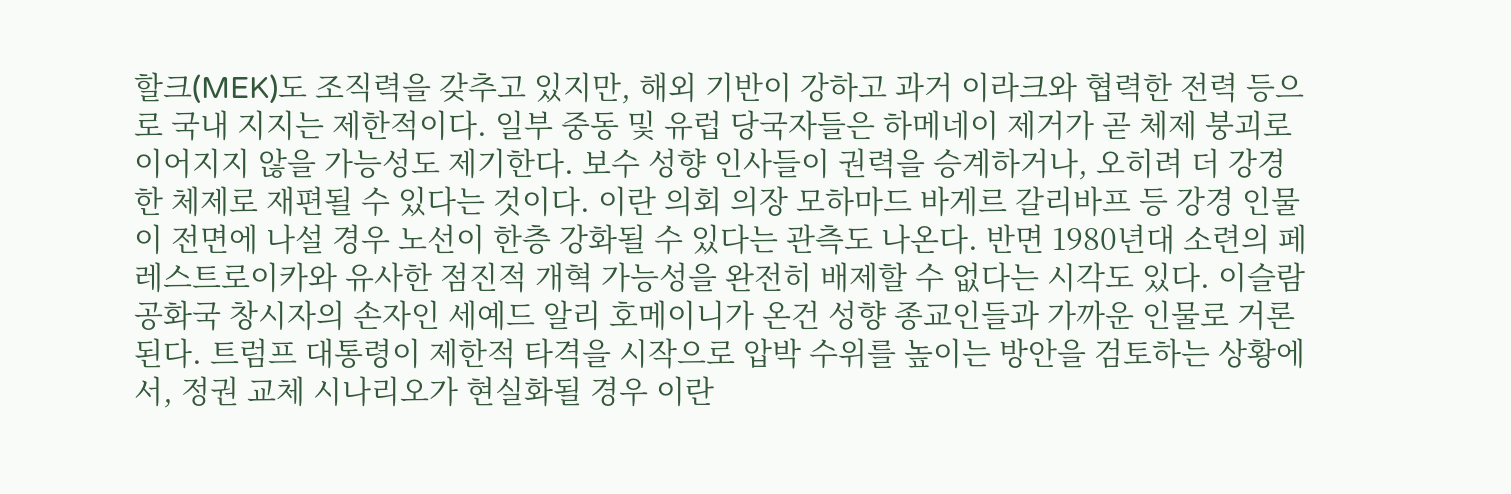할크(MEK)도 조직력을 갖추고 있지만, 해외 기반이 강하고 과거 이라크와 협력한 전력 등으로 국내 지지는 제한적이다. 일부 중동 및 유럽 당국자들은 하메네이 제거가 곧 체제 붕괴로 이어지지 않을 가능성도 제기한다. 보수 성향 인사들이 권력을 승계하거나, 오히려 더 강경한 체제로 재편될 수 있다는 것이다. 이란 의회 의장 모하마드 바게르 갈리바프 등 강경 인물이 전면에 나설 경우 노선이 한층 강화될 수 있다는 관측도 나온다. 반면 1980년대 소련의 페레스트로이카와 유사한 점진적 개혁 가능성을 완전히 배제할 수 없다는 시각도 있다. 이슬람공화국 창시자의 손자인 세예드 알리 호메이니가 온건 성향 종교인들과 가까운 인물로 거론된다. 트럼프 대통령이 제한적 타격을 시작으로 압박 수위를 높이는 방안을 검토하는 상황에서, 정권 교체 시나리오가 현실화될 경우 이란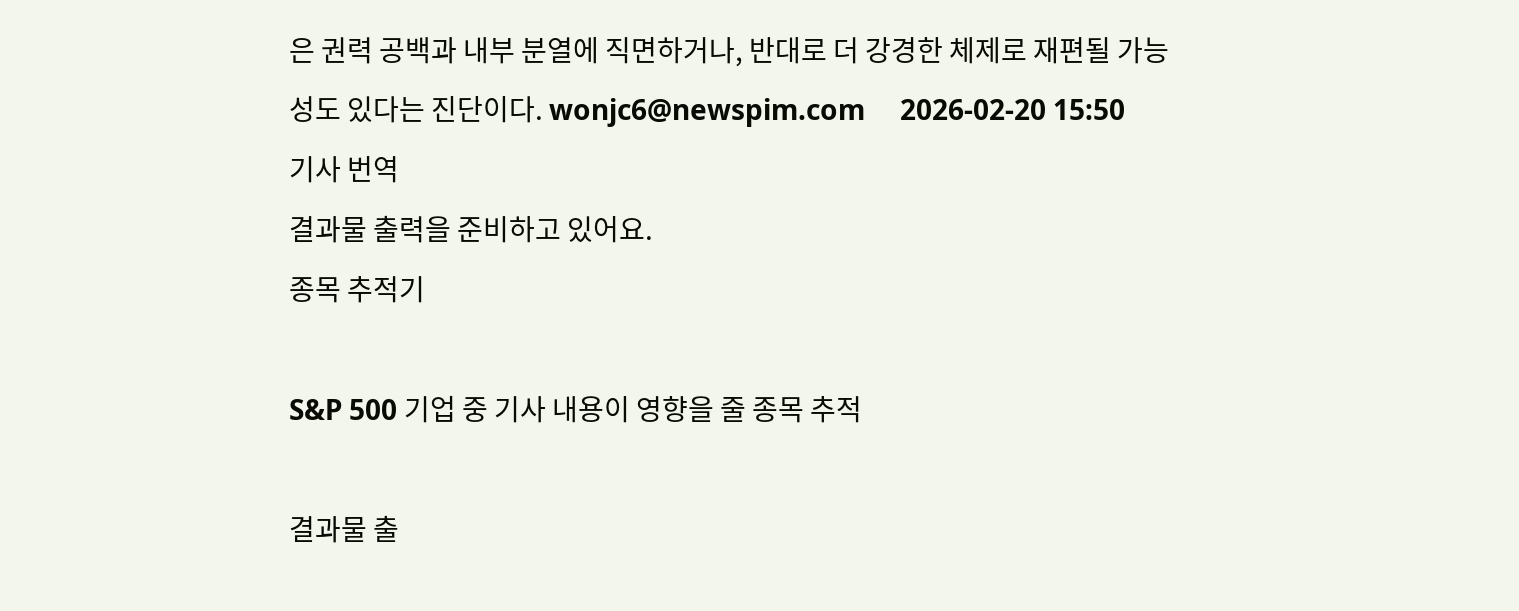은 권력 공백과 내부 분열에 직면하거나, 반대로 더 강경한 체제로 재편될 가능성도 있다는 진단이다. wonjc6@newspim.com     2026-02-20 15:50
기사 번역
결과물 출력을 준비하고 있어요.
종목 추적기

S&P 500 기업 중 기사 내용이 영향을 줄 종목 추적

결과물 출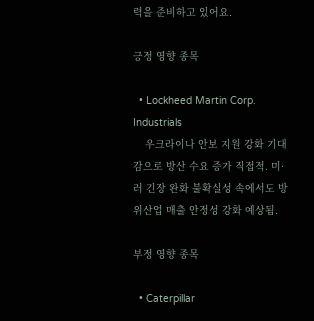력을 준비하고 있어요.

긍정 영향 종목

  • Lockheed Martin Corp. Industrials
    우크라이나 안보 지원 강화 기대감으로 방산 수요 증가 직접적. 미·러 긴장 완화 불확실성 속에서도 방위산업 매출 안정성 강화 예상됨.

부정 영향 종목

  • Caterpillar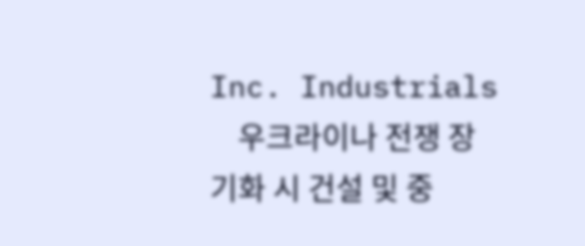Inc. Industrials
    우크라이나 전쟁 장기화 시 건설 및 중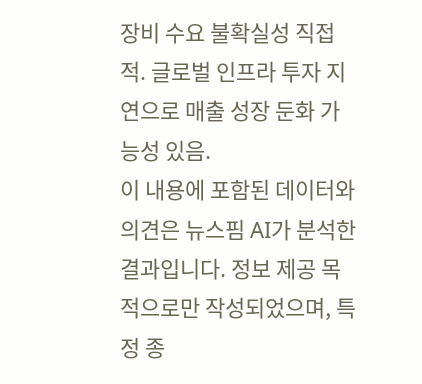장비 수요 불확실성 직접적. 글로벌 인프라 투자 지연으로 매출 성장 둔화 가능성 있음.
이 내용에 포함된 데이터와 의견은 뉴스핌 AI가 분석한 결과입니다. 정보 제공 목적으로만 작성되었으며, 특정 종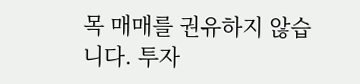목 매매를 권유하지 않습니다. 투자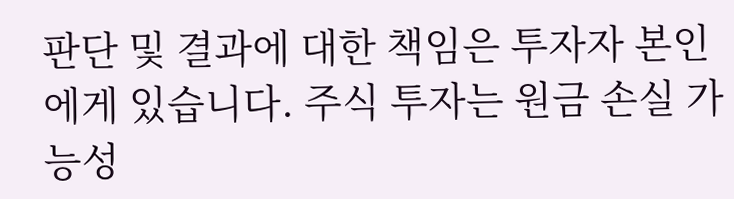판단 및 결과에 대한 책임은 투자자 본인에게 있습니다. 주식 투자는 원금 손실 가능성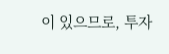이 있으므로, 투자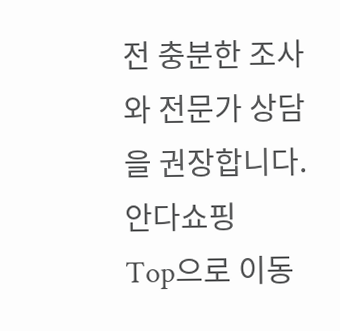전 충분한 조사와 전문가 상담을 권장합니다.
안다쇼핑
Top으로 이동